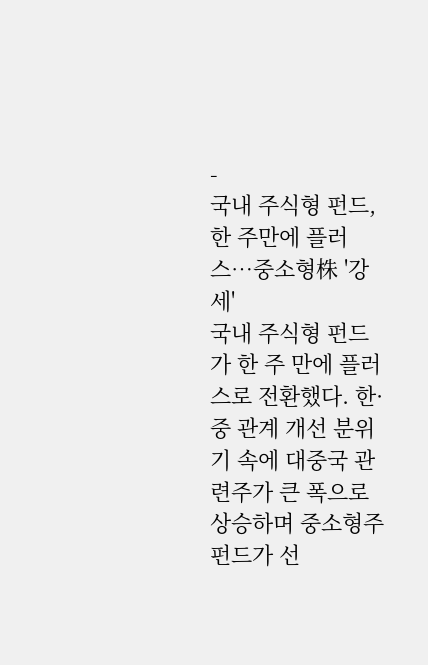-
국내 주식형 펀드, 한 주만에 플러스…중소형株 '강세'
국내 주식형 펀드가 한 주 만에 플러스로 전환했다. 한·중 관계 개선 분위기 속에 대중국 관련주가 큰 폭으로 상승하며 중소형주 펀드가 선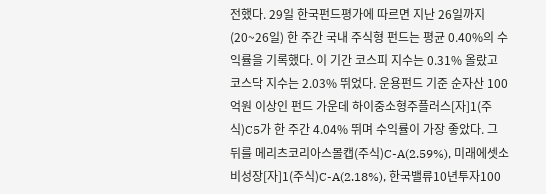전했다. 29일 한국펀드평가에 따르면 지난 26일까지(20~26일) 한 주간 국내 주식형 펀드는 평균 0.40%의 수익률을 기록했다. 이 기간 코스피 지수는 0.31% 올랐고 코스닥 지수는 2.03% 뛰었다. 운용펀드 기준 순자산 100억원 이상인 펀드 가운데 하이중소형주플러스[자]1(주식)C5가 한 주간 4.04% 뛰며 수익률이 가장 좋았다. 그 뒤를 메리츠코리아스몰캡(주식)C-A(2.59%), 미래에셋소비성장[자]1(주식)C-A(2.18%), 한국밸류10년투자100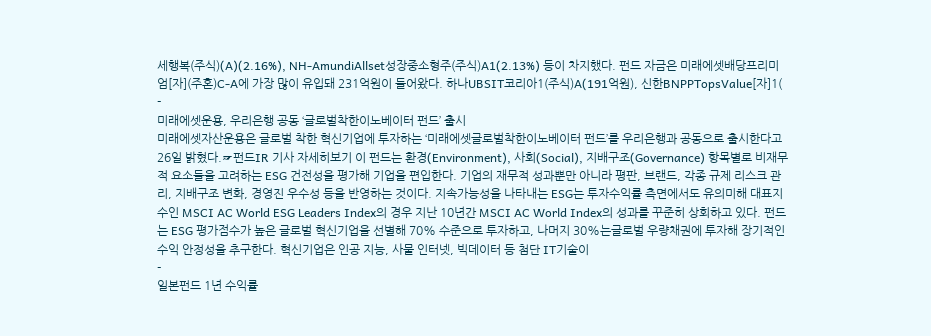세행복(주식)(A)(2.16%), NH-AmundiAllset성장중소형주(주식)A1(2.13%) 등이 차지했다. 펀드 자금은 미래에셋배당프리미엄[자](주혼)C-A에 가장 많이 유입돼 231억원이 들어왔다. 하나UBSIT코리아1(주식)A(191억원), 신한BNPPTopsValue[자]1(
-
미래에셋운용, 우리은행 공동 ‘글로벌착한이노베이터 펀드’ 출시
미래에셋자산운용은 글로벌 착한 혁신기업에 투자하는 ‘미래에셋글로벌착한이노베이터 펀드’를 우리은행과 공동으로 출시한다고 26일 밝혔다.☞펀드IR 기사 자세히보기 이 펀드는 환경(Environment), 사회(Social), 지배구조(Governance) 항목별로 비재무적 요소들을 고려하는 ESG 건전성을 평가해 기업을 편입한다. 기업의 재무적 성과뿐만 아니라 평판, 브랜드, 각종 규제 리스크 관리, 지배구조 변화, 경영진 우수성 등을 반영하는 것이다. 지속가능성을 나타내는 ESG는 투자수익률 측면에서도 유의미해 대표지수인 MSCI AC World ESG Leaders Index의 경우 지난 10년간 MSCI AC World Index의 성과를 꾸준히 상회하고 있다. 펀드는 ESG 평가점수가 높은 글로벌 혁신기업을 선별해 70% 수준으로 투자하고, 나머지 30%는글로벌 우량채권에 투자해 장기적인 수익 안정성을 추구한다. 혁신기업은 인공 지능, 사물 인터넷, 빅데이터 등 첨단 IT기술이
-
일본펀드 1년 수익률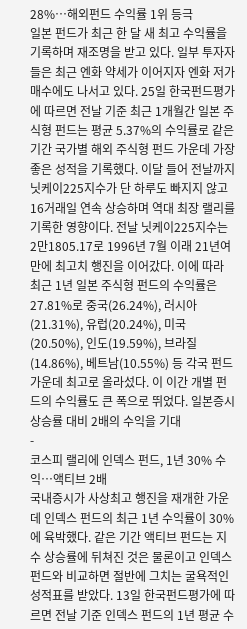28%…해외펀드 수익률 1위 등극
일본 펀드가 최근 한 달 새 최고 수익률을 기록하며 재조명을 받고 있다. 일부 투자자들은 최근 엔화 약세가 이어지자 엔화 저가 매수에도 나서고 있다. 25일 한국펀드평가에 따르면 전날 기준 최근 1개월간 일본 주식형 펀드는 평균 5.37%의 수익률로 같은 기간 국가별 해외 주식형 펀드 가운데 가장 좋은 성적을 기록했다. 이달 들어 전날까지 닛케이225지수가 단 하루도 빠지지 않고 16거래일 연속 상승하며 역대 최장 랠리를 기록한 영향이다. 전날 닛케이225지수는 2만1805.17로 1996년 7월 이래 21년여 만에 최고치 행진을 이어갔다. 이에 따라 최근 1년 일본 주식형 펀드의 수익률은 27.81%로 중국(26.24%), 러시아(21.31%), 유럽(20.24%), 미국(20.50%), 인도(19.59%), 브라질(14.86%), 베트남(10.55%) 등 각국 펀드 가운데 최고로 올라섰다. 이 이간 개별 펀드의 수익률도 큰 폭으로 뛰었다. 일본증시 상승률 대비 2배의 수익을 기대
-
코스피 랠리에 인덱스 펀드, 1년 30% 수익…액티브 2배
국내증시가 사상최고 행진을 재개한 가운데 인덱스 펀드의 최근 1년 수익률이 30%에 육박했다. 같은 기간 액티브 펀드는 지수 상승률에 뒤쳐진 것은 물론이고 인덱스 펀드와 비교하면 절반에 그치는 굴욕적인 성적표를 받았다. 13일 한국펀드평가에 따르면 전날 기준 인덱스 펀드의 1년 평균 수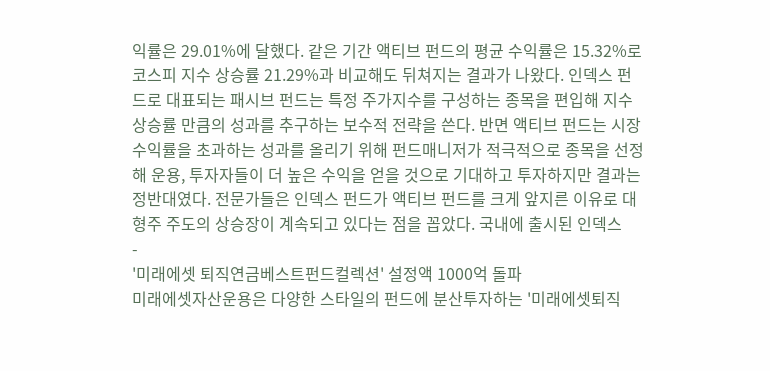익률은 29.01%에 달했다. 같은 기간 액티브 펀드의 평균 수익률은 15.32%로 코스피 지수 상승률 21.29%과 비교해도 뒤쳐지는 결과가 나왔다. 인덱스 펀드로 대표되는 패시브 펀드는 특정 주가지수를 구성하는 종목을 편입해 지수 상승률 만큼의 성과를 추구하는 보수적 전략을 쓴다. 반면 액티브 펀드는 시장 수익률을 초과하는 성과를 올리기 위해 펀드매니저가 적극적으로 종목을 선정해 운용, 투자자들이 더 높은 수익을 얻을 것으로 기대하고 투자하지만 결과는 정반대였다. 전문가들은 인덱스 펀드가 액티브 펀드를 크게 앞지른 이유로 대형주 주도의 상승장이 계속되고 있다는 점을 꼽았다. 국내에 출시된 인덱스
-
'미래에셋 퇴직연금베스트펀드컬렉션' 설정액 1000억 돌파
미래에셋자산운용은 다양한 스타일의 펀드에 분산투자하는 '미래에셋퇴직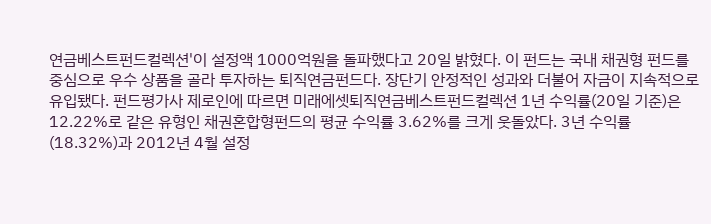연금베스트펀드컬렉션'이 설정액 1000억원을 돌파했다고 20일 밝혔다. 이 펀드는 국내 채권형 펀드를 중심으로 우수 상품을 골라 투자하는 퇴직연금펀드다. 장단기 안정적인 성과와 더불어 자금이 지속적으로 유입됐다. 펀드평가사 제로인에 따르면 미래에셋퇴직연금베스트펀드컬렉션 1년 수익률(20일 기준)은 12.22%로 같은 유형인 채권혼합형펀드의 평균 수익률 3.62%를 크게 웃돌았다. 3년 수익률(18.32%)과 2012년 4월 설정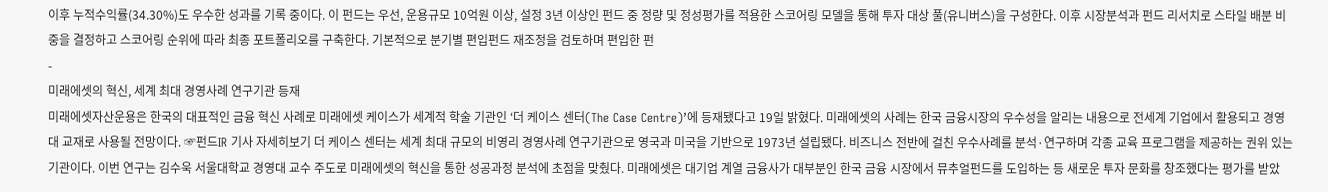이후 누적수익률(34.30%)도 우수한 성과를 기록 중이다. 이 펀드는 우선, 운용규모 10억원 이상, 설정 3년 이상인 펀드 중 정량 및 정성평가를 적용한 스코어링 모델을 통해 투자 대상 풀(유니버스)을 구성한다. 이후 시장분석과 펀드 리서치로 스타일 배분 비중을 결정하고 스코어링 순위에 따라 최종 포트폴리오를 구축한다. 기본적으로 분기별 편입펀드 재조정을 검토하며 편입한 펀
-
미래에셋의 혁신, 세계 최대 경영사례 연구기관 등재
미래에셋자산운용은 한국의 대표적인 금융 혁신 사례로 미래에셋 케이스가 세계적 학술 기관인 ‘더 케이스 센터(The Case Centre)’에 등재됐다고 19일 밝혔다. 미래에셋의 사례는 한국 금융시장의 우수성을 알리는 내용으로 전세계 기업에서 활용되고 경영대 교재로 사용될 전망이다. ☞펀드IR 기사 자세히보기 더 케이스 센터는 세계 최대 규모의 비영리 경영사례 연구기관으로 영국과 미국을 기반으로 1973년 설립됐다. 비즈니스 전반에 걸친 우수사례를 분석·연구하며 각종 교육 프로그램을 제공하는 권위 있는 기관이다. 이번 연구는 김수욱 서울대학교 경영대 교수 주도로 미래에셋의 혁신을 통한 성공과정 분석에 초점을 맞췄다. 미래에셋은 대기업 계열 금융사가 대부분인 한국 금융 시장에서 뮤추얼펀드를 도입하는 등 새로운 투자 문화를 창조했다는 평가를 받았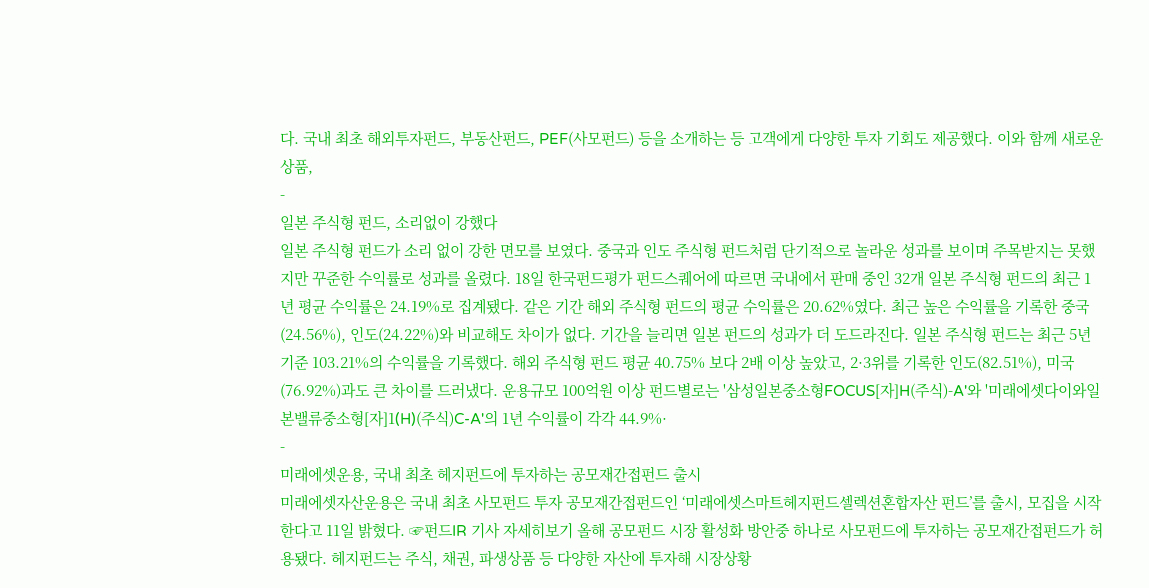다. 국내 최초 해외투자펀드, 부동산펀드, PEF(사모펀드) 등을 소개하는 등 고객에게 다양한 투자 기회도 제공했다. 이와 함께 새로운 상품,
-
일본 주식형 펀드, 소리없이 강했다
일본 주식형 펀드가 소리 없이 강한 면모를 보였다. 중국과 인도 주식형 펀드처럼 단기적으로 놀라운 성과를 보이며 주목받지는 못했지만 꾸준한 수익률로 성과를 올렸다. 18일 한국펀드평가 펀드스퀘어에 따르면 국내에서 판매 중인 32개 일본 주식형 펀드의 최근 1년 평균 수익률은 24.19%로 집계됐다. 같은 기간 해외 주식형 펀드의 평균 수익률은 20.62%였다. 최근 높은 수익률을 기록한 중국(24.56%), 인도(24.22%)와 비교해도 차이가 없다. 기간을 늘리면 일본 펀드의 성과가 더 도드라진다. 일본 주식형 펀드는 최근 5년 기준 103.21%의 수익률을 기록했다. 해외 주식형 펀드 평균 40.75% 보다 2배 이상 높았고, 2·3위를 기록한 인도(82.51%), 미국(76.92%)과도 큰 차이를 드러냈다. 운용규모 100억원 이상 펀드별로는 '삼성일본중소형FOCUS[자]H(주식)-A'와 '미래에셋다이와일본밸류중소형[자]1(H)(주식)C-A'의 1년 수익률이 각각 44.9%·
-
미래에셋운용, 국내 최초 헤지펀드에 투자하는 공모재간접펀드 출시
미래에셋자산운용은 국내 최초 사모펀드 투자 공모재간접펀드인 ‘미래에셋스마트헤지펀드셀렉션혼합자산 펀드’를 출시, 모집을 시작한다고 11일 밝혔다. ☞펀드IR 기사 자세히보기 올해 공모펀드 시장 활성화 방안중 하나로 사모펀드에 투자하는 공모재간접펀드가 허용됐다. 헤지펀드는 주식, 채권, 파생상품 등 다양한 자산에 투자해 시장상황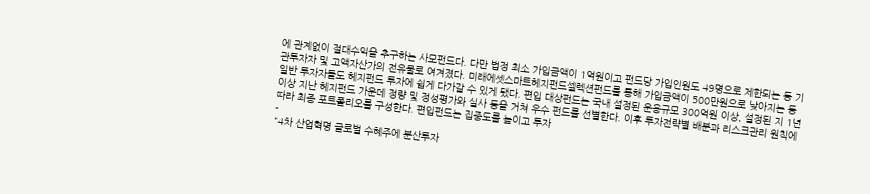에 관계없이 절대수익을 추구하는 사모펀드다. 다만 법정 최소 가입금액이 1억원이고 펀드당 가입인원도 49명으로 제한되는 등 기관투자자 및 고액자산가의 전유물로 여겨졌다. 미래에셋스마트헤지펀드셀렉션펀드를 통해 가입금액이 500만원으로 낮아지는 등 일반 투자자들도 헤지펀드 투자에 쉽게 다가갈 수 있게 됐다. 편입 대상펀드는 국내 설정된 운용규모 300억원 이상, 설정된 지 1년 이상 지난 헤지펀드 가운데 정량 및 정성평가와 실사 등을 거쳐 우수 펀드를 선별한다. 이후 투자전략별 배분과 리스크관리 원칙에 따라 최종 포트폴리오를 구성한다. 편입펀드는 집중도를 높이고 투자
-
"4차 산업혁명 글로벌 수혜주에 분산투자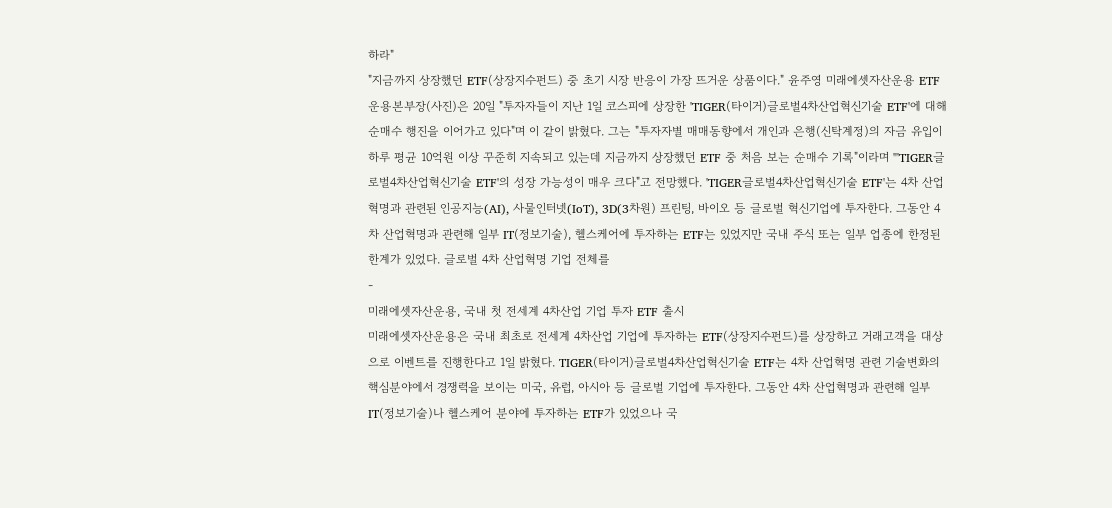하라"
"지금까지 상장했던 ETF(상장지수펀드) 중 초기 시장 반응이 가장 뜨거운 상품이다." 윤주영 미래에셋자산운용 ETF운용본부장(사진)은 20일 "투자자들이 지난 1일 코스피에 상장한 'TIGER(타이거)글로벌4차산업혁신기술 ETF'에 대해 순매수 행진을 이어가고 있다"며 이 같이 밝혔다. 그는 "투자자별 매매동향에서 개인과 은행(신탁계정)의 자금 유입이 하루 평균 10억원 이상 꾸준히 지속되고 있는데 지금까지 상장했던 ETF 중 처음 보는 순매수 기록"이라며 "'TIGER글로벌4차산업혁신기술 ETF'의 성장 가능성이 매우 크다"고 전망했다. 'TIGER글로벌4차산업혁신기술 ETF'는 4차 산업혁명과 관련된 인공지능(AI), 사물인터넷(IoT), 3D(3차원) 프린팅, 바이오 등 글로벌 혁신기업에 투자한다. 그동안 4차 산업혁명과 관련해 일부 IT(정보기술), 헬스케어에 투자하는 ETF는 있었지만 국내 주식 또는 일부 업종에 한정된 한계가 있었다. 글로벌 4차 산업혁명 기업 전체를
-
미래에셋자산운용, 국내 첫 전세계 4차산업 기업 투자 ETF 출시
미래에셋자산운용은 국내 최초로 전세계 4차산업 기업에 투자하는 ETF(상장지수펀드)를 상장하고 거래고객을 대상으로 이벤트를 진행한다고 1일 밝혔다. TIGER(타이거)글로벌4차산업혁신기술 ETF는 4차 산업혁명 관련 기술변화의 핵심분야에서 경쟁력을 보이는 미국, 유럽, 아시아 등 글로벌 기업에 투자한다. 그동안 4차 산업혁명과 관련해 일부 IT(정보기술)나 헬스케어 분야에 투자하는 ETF가 있었으나 국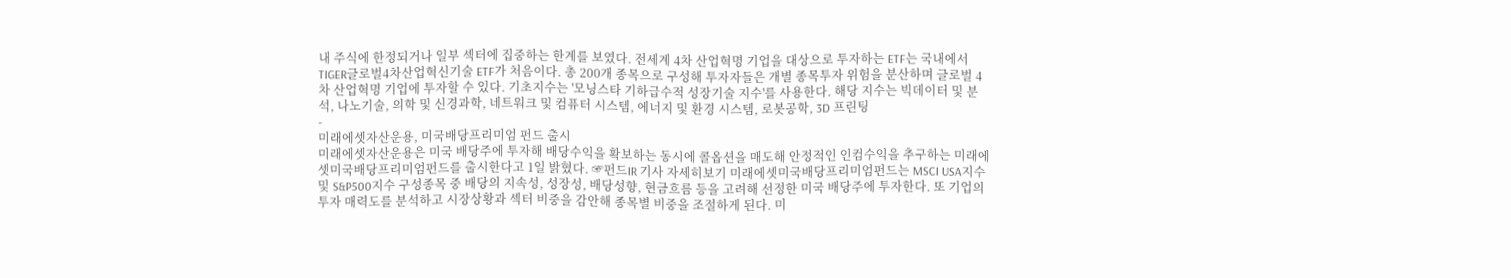내 주식에 한정되거나 일부 섹터에 집중하는 한계를 보였다. 전세계 4차 산업혁명 기업을 대상으로 투자하는 ETF는 국내에서 TIGER글로벌4차산업혁신기술 ETF가 처음이다. 총 200개 종목으로 구성해 투자자들은 개별 종목투자 위험을 분산하며 글로벌 4차 산업혁명 기업에 투자할 수 있다. 기초지수는 '모닝스타 기하급수적 성장기술 지수'를 사용한다. 해당 지수는 빅데이터 및 분석, 나노기술, 의학 및 신경과학, 네트워크 및 컴퓨터 시스템, 에너지 및 환경 시스템, 로봇공학, 3D 프린팅
-
미래에셋자산운용, 미국배당프리미엄 펀드 출시
미래에셋자산운용은 미국 배당주에 투자해 배당수익을 확보하는 동시에 콜옵션을 매도해 안정적인 인컴수익을 추구하는 미래에셋미국배당프리미엄펀드를 출시한다고 1일 밝혔다. ☞펀드IR 기사 자세히보기 미래에셋미국배당프리미엄펀드는 MSCI USA지수 및 S&P500지수 구성종목 중 배당의 지속성, 성장성, 배당성향, 현금흐름 등을 고려해 선정한 미국 배당주에 투자한다. 또 기업의 투자 매력도를 분석하고 시장상황과 섹터 비중을 감안해 종목별 비중을 조절하게 된다. 미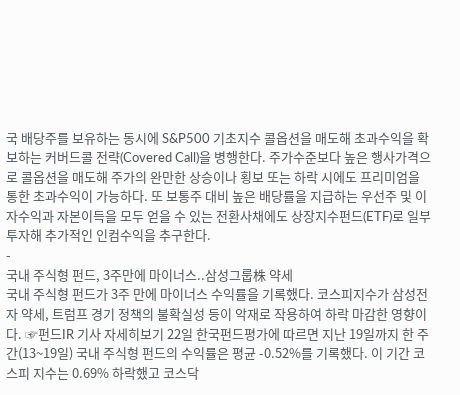국 배당주를 보유하는 동시에 S&P500 기초지수 콜옵션을 매도해 초과수익을 확보하는 커버드콜 전략(Covered Call)을 병행한다. 주가수준보다 높은 행사가격으로 콜옵션을 매도해 주가의 완만한 상승이나 횡보 또는 하락 시에도 프리미엄을 통한 초과수익이 가능하다. 또 보통주 대비 높은 배당률을 지급하는 우선주 및 이자수익과 자본이득을 모두 얻을 수 있는 전환사채에도 상장지수펀드(ETF)로 일부 투자해 추가적인 인컴수익을 추구한다.
-
국내 주식형 펀드, 3주만에 마이너스..삼성그룹株 약세
국내 주식형 펀드가 3주 만에 마이너스 수익률을 기록했다. 코스피지수가 삼성전자 약세, 트럼프 경기 정책의 불확실성 등이 악재로 작용하여 하락 마감한 영향이다. ☞펀드IR 기사 자세히보기 22일 한국펀드평가에 따르면 지난 19일까지 한 주간(13~19일) 국내 주식형 펀드의 수익률은 평균 -0.52%를 기록했다. 이 기간 코스피 지수는 0.69% 하락했고 코스닥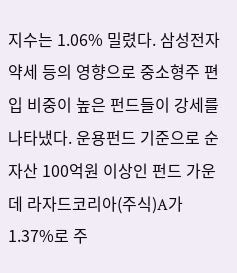지수는 1.06% 밀렸다. 삼성전자 약세 등의 영향으로 중소형주 편입 비중이 높은 펀드들이 강세를 나타냈다. 운용펀드 기준으로 순자산 100억원 이상인 펀드 가운데 라자드코리아(주식)A가 1.37%로 주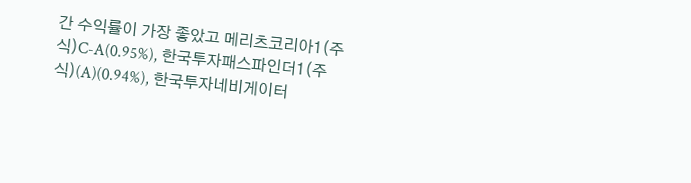간 수익률이 가장 좋았고 메리츠코리아1(주식)C-A(0.95%), 한국투자패스파인더1(주식)(A)(0.94%), 한국투자네비게이터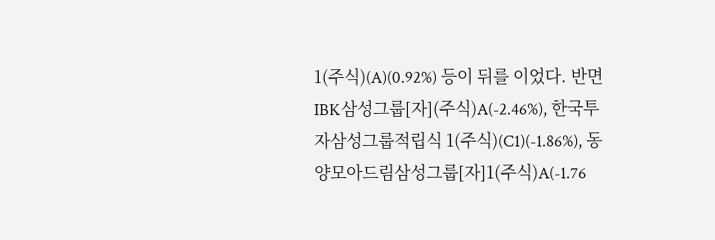1(주식)(A)(0.92%) 등이 뒤를 이었다. 반면 IBK삼성그룹[자](주식)A(-2.46%), 한국투자삼성그룹적립식 1(주식)(C1)(-1.86%), 동양모아드림삼성그룹[자]1(주식)A(-1.76